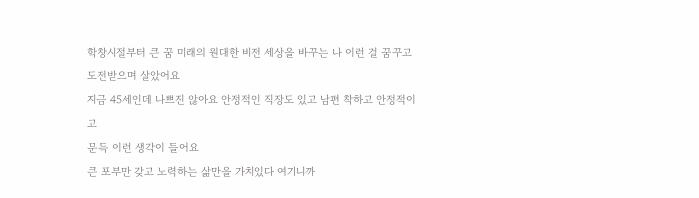학창시절부터 큰 꿈 미래의 원대한 비전 세상을 바꾸는 나 이런 걸 꿈꾸고 도전받으며 살았어요
지금 45세인데 나쁘진 않아요 안정적인 직장도 있고 남편 착하고 안정적이고
문득 이런 생각이 들어요
큰 포부만 갖고 노력하는 삶만을 가치있다 여기니까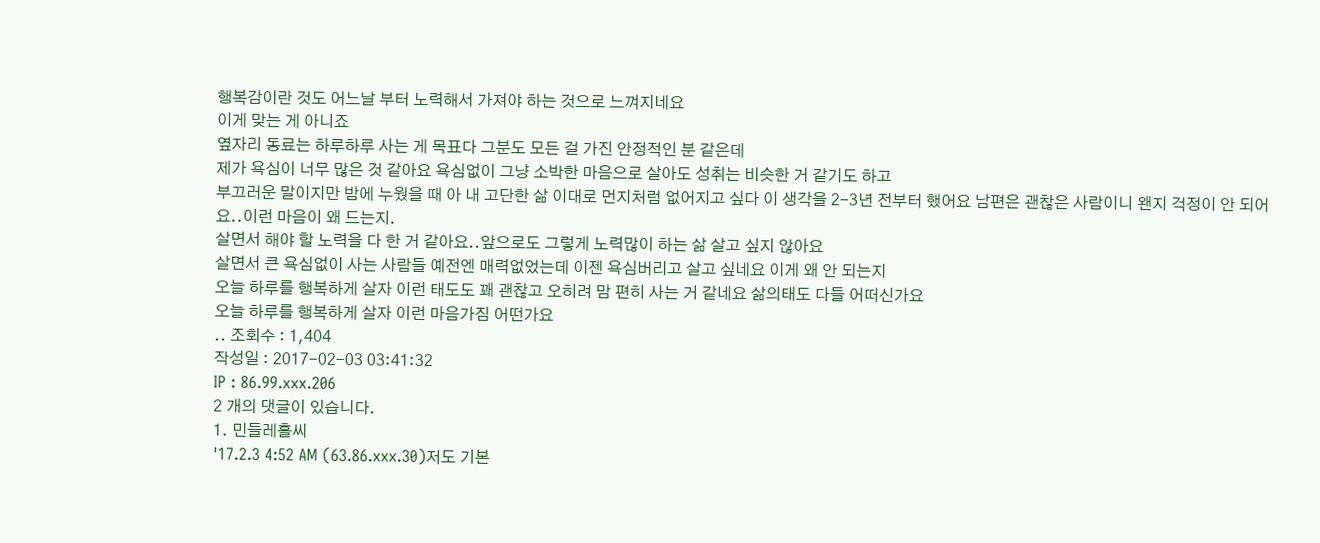행복감이란 것도 어느날 부터 노력해서 가져야 하는 것으로 느껴지네요
이게 맞는 게 아니죠
옆자리 동료는 하루하루 사는 게 목표다 그분도 모든 걸 가진 안정적인 분 같은데
제가 욕심이 너무 많은 것 같아요 욕심없이 그냥 소박한 마음으로 살아도 성취는 비슷한 거 같기도 하고
부끄러운 말이지만 밤에 누웠을 때 아 내 고단한 삶 이대로 먼지처럼 없어지고 싶다 이 생각을 2-3년 전부터 했어요 남편은 괜찮은 사람이니 왠지 걱정이 안 되어요..이런 마음이 왜 드는지.
살면서 해야 할 노력을 다 한 거 같아요..앞으로도 그렇게 노력많이 하는 삶 살고 싶지 않아요
살면서 큰 욕심없이 사는 사람들 예전엔 매력없었는데 이젠 욕심버리고 살고 싶네요 이게 왜 안 되는지
오늘 하루를 행복하게 살자 이런 태도도 꽤 괜찮고 오히려 맘 편히 사는 거 같네요 삶의태도 다들 어떠신가요
오늘 하루를 행복하게 살자 이런 마음가짐 어떤가요
.. 조회수 : 1,404
작성일 : 2017-02-03 03:41:32
IP : 86.99.xxx.206
2 개의 댓글이 있습니다.
1. 민들레홀씨
'17.2.3 4:52 AM (63.86.xxx.30)저도 기본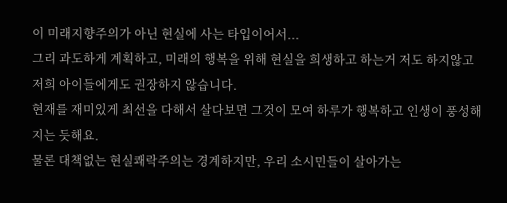이 미래지향주의가 아닌 현실에 사는 타입이어서...
그리 과도하게 계획하고, 미래의 행복을 위해 현실을 희생하고 하는거 저도 하지않고
저희 아이들에게도 권장하지 않습니다.
현재를 재미있게 최선을 다해서 살다보면 그것이 모여 하루가 행복하고 인생이 풍성해지는 듯해요.
물론 대책없는 현실쾌락주의는 경계하지만, 우리 소시민들이 살아가는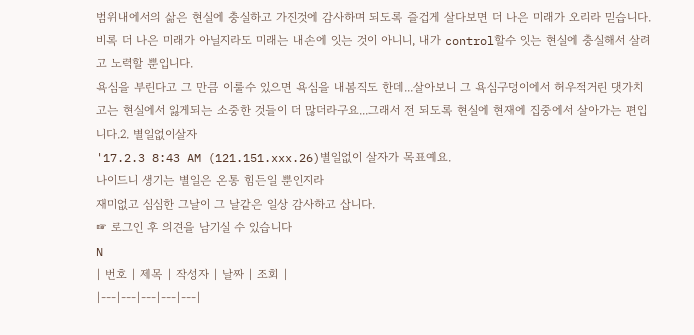범위내에서의 삶은 현실에 충실하고 가진것에 감사하며 되도록 즐겁게 살다보면 더 나은 미래가 오리라 믿습니다.
비록 더 나은 미래가 아닐지라도 미래는 내손에 잇는 것이 아니니, 내가 control할수 잇는 현실에 충실해서 살려고 노력할 뿐입니다.
욕심을 부린다고 그 만큼 이룰수 있으면 욕심을 내봄직도 한데...살아보니 그 욕심구덩이에서 허우적거린 댓가치고는 현실에서 잃게되는 소중한 것들이 더 많더라구요...그래서 전 되도록 현실에 현재에 집중에서 살아가는 편입니다.2. 별일없이살자
'17.2.3 8:43 AM (121.151.xxx.26)별일없이 살자가 목표예요.
나이드니 생기는 별일은 온통 힘든일 뿐인지라
재미없고 심심한 그날이 그 날같은 일상 감사하고 삽니다.
☞ 로그인 후 의견을 남기실 수 있습니다
N
| 번호 | 제목 | 작성자 | 날짜 | 조회 |
|---|---|---|---|---|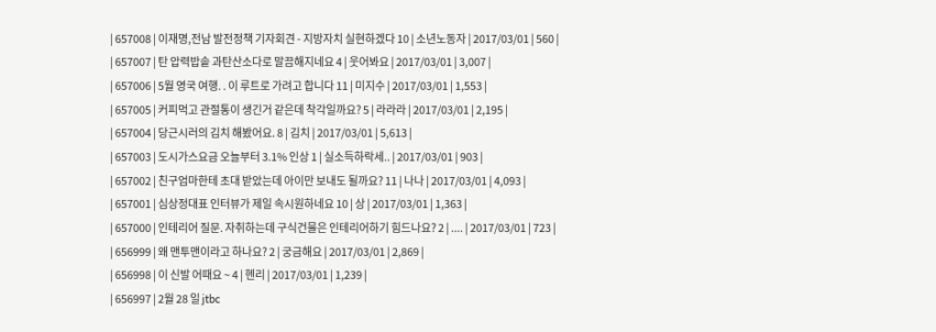| 657008 | 이재명,전남 발전정책 기자회견 - 지방자치 실현하겠다 10 | 소년노동자 | 2017/03/01 | 560 |
| 657007 | 탄 압력밥솥 과탄산소다로 말끔해지네요 4 | 웃어봐요 | 2017/03/01 | 3,007 |
| 657006 | 5월 영국 여행. . 이 루트로 가려고 합니다 11 | 미지수 | 2017/03/01 | 1,553 |
| 657005 | 커피먹고 관절통이 생긴거 같은데 착각일까요? 5 | 라라라 | 2017/03/01 | 2,195 |
| 657004 | 당근시러의 김치 해봤어요. 8 | 김치 | 2017/03/01 | 5,613 |
| 657003 | 도시가스요금 오늘부터 3.1% 인상 1 | 실소득하락세.. | 2017/03/01 | 903 |
| 657002 | 친구엄마한테 초대 받았는데 아이만 보내도 될까요? 11 | 나나 | 2017/03/01 | 4,093 |
| 657001 | 심상정대표 인터뷰가 제일 속시원하네요 10 | 상 | 2017/03/01 | 1,363 |
| 657000 | 인테리어 질문. 자취하는데 구식건물은 인테리어하기 힘드나요? 2 | .... | 2017/03/01 | 723 |
| 656999 | 왜 맨투맨이라고 하나요? 2 | 궁금해요 | 2017/03/01 | 2,869 |
| 656998 | 이 신발 어때요 ~ 4 | 헨리 | 2017/03/01 | 1,239 |
| 656997 | 2월 28 일 jtbc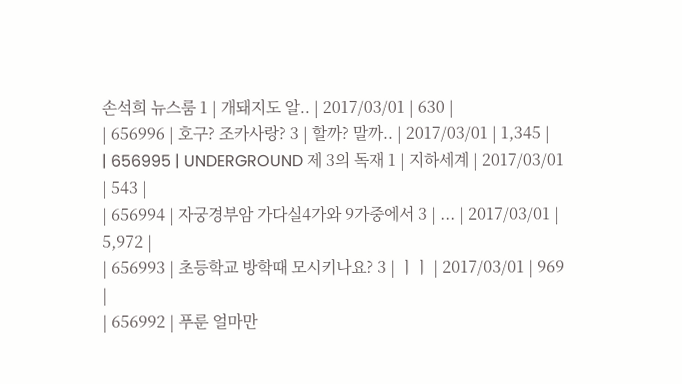손석희 뉴스룸 1 | 개돼지도 알.. | 2017/03/01 | 630 |
| 656996 | 호구? 조카사랑? 3 | 할까? 말까.. | 2017/03/01 | 1,345 |
| 656995 | UNDERGROUND 제 3의 독재 1 | 지하세계 | 2017/03/01 | 543 |
| 656994 | 자궁경부암 가다실4가와 9가중에서 3 | ... | 2017/03/01 | 5,972 |
| 656993 | 초등학교 방학때 모시키나요? 3 | ㅣㅣ | 2017/03/01 | 969 |
| 656992 | 푸룬 얼마만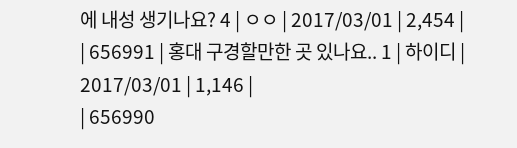에 내성 생기나요? 4 | ㅇㅇ | 2017/03/01 | 2,454 |
| 656991 | 홍대 구경할만한 곳 있나요.. 1 | 하이디 | 2017/03/01 | 1,146 |
| 656990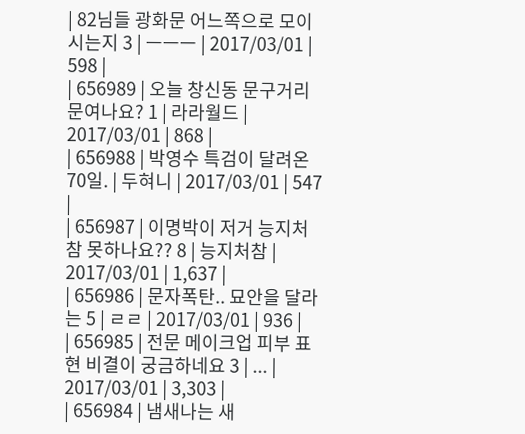| 82님들 광화문 어느쪽으로 모이시는지 3 | ㅡㅡㅡ | 2017/03/01 | 598 |
| 656989 | 오늘 창신동 문구거리 문여나요? 1 | 라라월드 | 2017/03/01 | 868 |
| 656988 | 박영수 특검이 달려온 70일. | 두혀니 | 2017/03/01 | 547 |
| 656987 | 이명박이 저거 능지처참 못하나요?? 8 | 능지처참 | 2017/03/01 | 1,637 |
| 656986 | 문자폭탄.. 묘안을 달라는 5 | ㄹㄹ | 2017/03/01 | 936 |
| 656985 | 전문 메이크업 피부 표현 비결이 궁금하네요 3 | ... | 2017/03/01 | 3,303 |
| 656984 | 냄새나는 새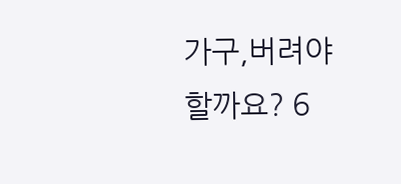가구,버려야할까요? 6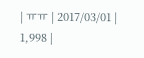| ㅠㅠ | 2017/03/01 | 1,998 |